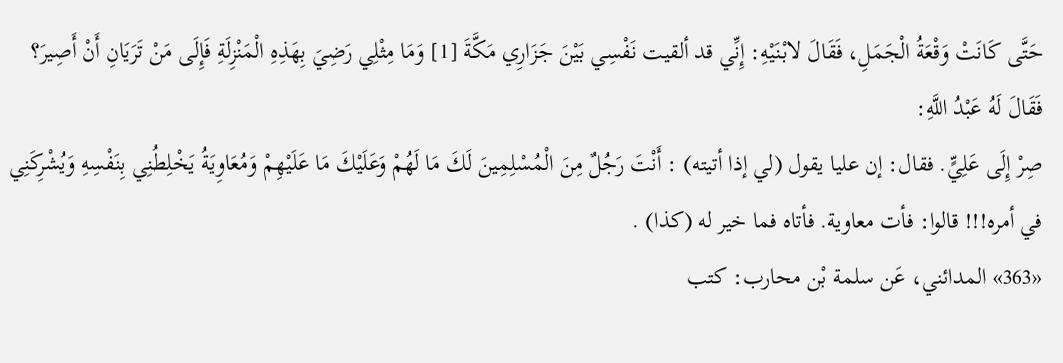حَتَّى كَانَتْ وَقْعَةُ الْجَمَلِ، فَقَالَ لابْنَيْهِ: إِنِّي قد ألقيت نَفْسِي بَيْنَ جَزَارِي مَكَّةَ [1] وَمَا مِثْلِي رَضِيَ بِهَذِهِ الْمَنْزِلَةِ فَإِلَى مَنْ تَرَيَانِ أَنْ أَصِيرَ؟ فَقَالَ لَهُ عَبْدُ اللَّهِ:
صِرْ إِلَى عَلِيٍّ. فقال: إن عليا يقول (لي إذا أتيته) : أَنْتَ رَجُلٌ مِنَ الْمُسْلِمِينَ لَكَ مَا لَهُمْ وَعَلَيْكَ مَا عَلَيْهِمْ وَمُعَاوِيَةُ يَخْلِطُنِي بِنَفْسِهِ وَيُشْرِكَنِي في أمره!!! قالوا: فأت معاوية. فأتاه فما خير له (كذا) .
«363» المدائني، عَن سلمة بْن محارب: كتب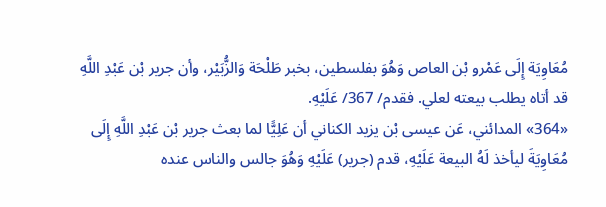مُعَاوِيَة إِلَى عَمْرو بْن العاص وَهُوَ بفلسطين، بخبر طَلْحَة وَالزُّبَيْر، وأن جرير بْن عَبْدِ اللَّهِ قد أتاه يطلب بيعته لعلي. فقدم/ 367/ عَلَيْهِ.
«364» المدائني، عَن عيسى بْن يزيد الكناني أن عَلِيًّا لما بعث جرير بْن عَبْدِ اللَّهِ إِلَى مُعَاوِيَةَ ليأخذ لَهُ البيعة عَلَيْهِ، قدم (جرير) عَلَيْهِ وَهُوَ جالس والناس عنده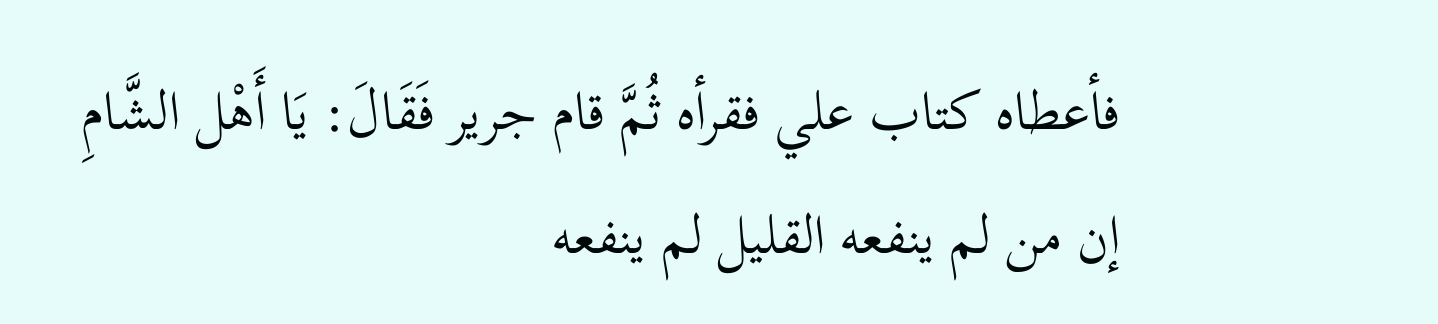فأعطاه كتاب علي فقرأه ثُمَّ قام جرير فَقَالَ: يَا أَهْل الشَّامِ إن من لم ينفعه القليل لم ينفعه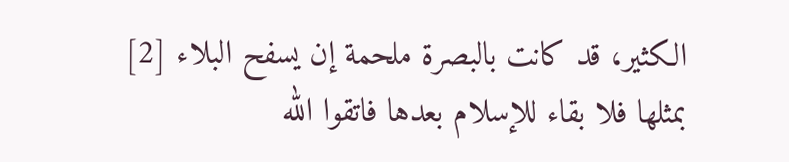الكثير، قد كانت بالبصرة ملحمة إن يسفح البلاء [2] بمثلها فلا بقاء للإسلام بعدها فاتقوا الله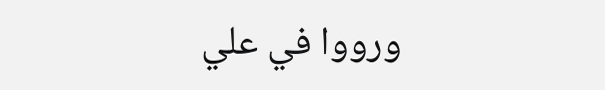ورووا في علي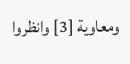ومعاوية [3] وانظروا